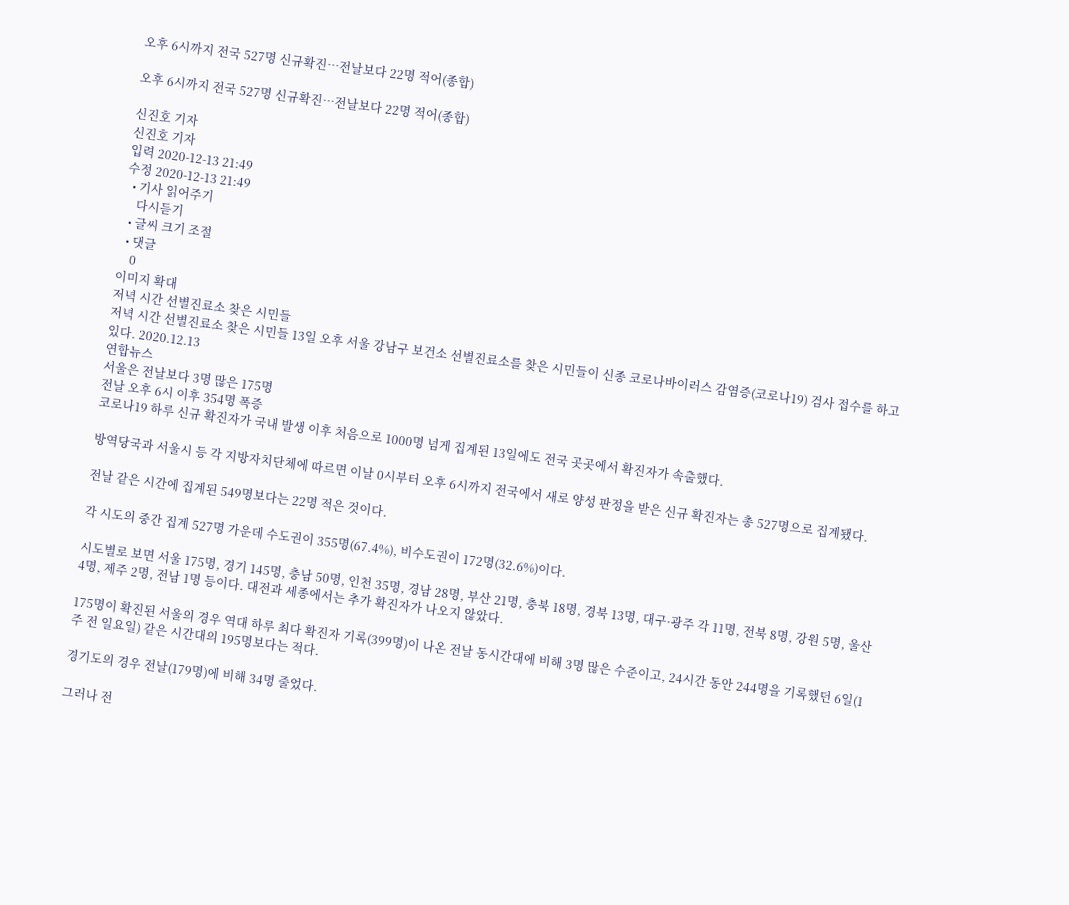오후 6시까지 전국 527명 신규확진…전날보다 22명 적어(종합)

오후 6시까지 전국 527명 신규확진…전날보다 22명 적어(종합)

신진호 기자
신진호 기자
입력 2020-12-13 21:49
수정 2020-12-13 21:49
  • 기사 읽어주기
    다시듣기
  • 글씨 크기 조절
  • 댓글
    0
이미지 확대
저녁 시간 선별진료소 찾은 시민들
저녁 시간 선별진료소 찾은 시민들 13일 오후 서울 강남구 보건소 선별진료소를 찾은 시민들이 신종 코로나바이러스 감염증(코로나19) 검사 접수를 하고 있다. 2020.12.13
연합뉴스
서울은 전날보다 3명 많은 175명
전날 오후 6시 이후 354명 폭증
코로나19 하루 신규 확진자가 국내 발생 이후 처음으로 1000명 넘게 집계된 13일에도 전국 곳곳에서 확진자가 속출했다.

방역당국과 서울시 등 각 지방자치단체에 따르면 이날 0시부터 오후 6시까지 전국에서 새로 양성 판정을 받은 신규 확진자는 총 527명으로 집계됐다.

전날 같은 시간에 집계된 549명보다는 22명 적은 것이다.

각 시도의 중간 집계 527명 가운데 수도권이 355명(67.4%), 비수도권이 172명(32.6%)이다.

시도별로 보면 서울 175명, 경기 145명, 충남 50명, 인천 35명, 경남 28명, 부산 21명, 충북 18명, 경북 13명, 대구·광주 각 11명, 전북 8명, 강원 5명, 울산 4명, 제주 2명, 전남 1명 등이다. 대전과 세종에서는 추가 확진자가 나오지 않았다.

175명이 확진된 서울의 경우 역대 하루 최다 확진자 기록(399명)이 나온 전날 동시간대에 비해 3명 많은 수준이고, 24시간 동안 244명을 기록했던 6일(1주 전 일요일) 같은 시간대의 195명보다는 적다.

경기도의 경우 전날(179명)에 비해 34명 줄었다.

그러나 전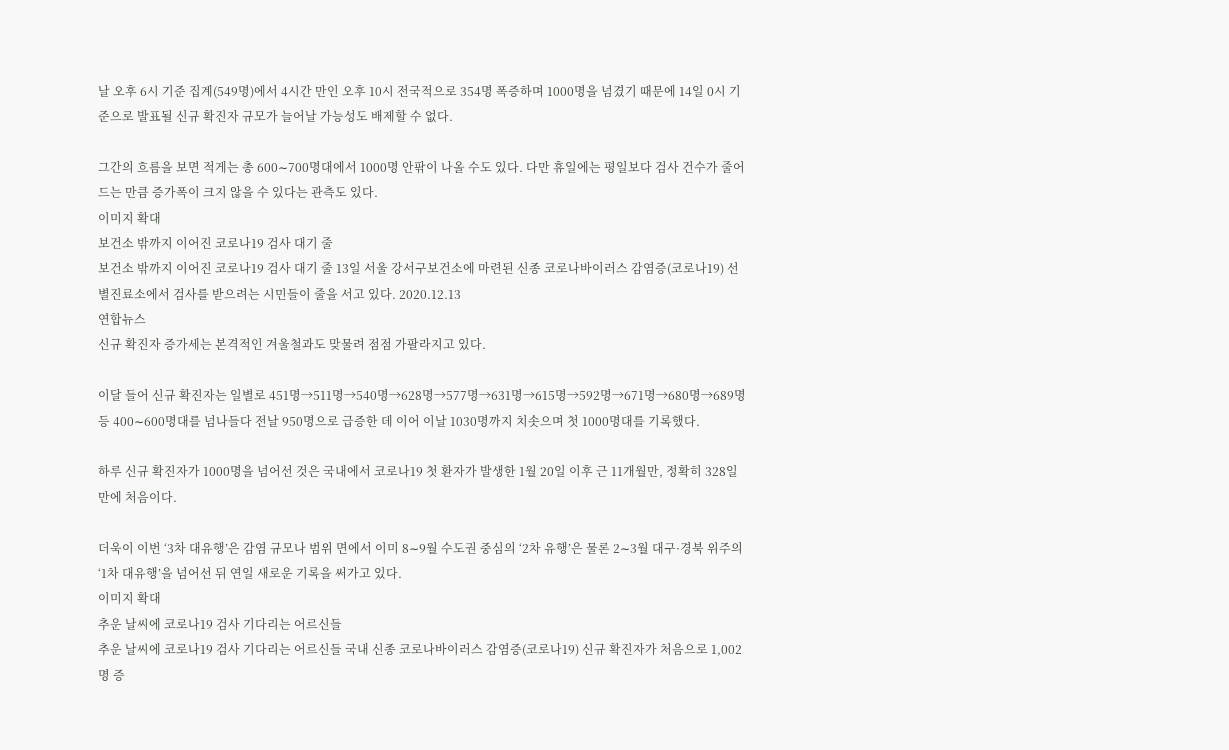날 오후 6시 기준 집계(549명)에서 4시간 만인 오후 10시 전국적으로 354명 폭증하며 1000명을 넘겼기 때문에 14일 0시 기준으로 발표될 신규 확진자 규모가 늘어날 가능성도 배제할 수 없다.

그간의 흐름을 보면 적게는 총 600∼700명대에서 1000명 안팎이 나올 수도 있다. 다만 휴일에는 평일보다 검사 건수가 줄어드는 만큼 증가폭이 크지 않을 수 있다는 관측도 있다.
이미지 확대
보건소 밖까지 이어진 코로나19 검사 대기 줄
보건소 밖까지 이어진 코로나19 검사 대기 줄 13일 서울 강서구보건소에 마련된 신종 코로나바이러스 감염증(코로나19) 선별진료소에서 검사를 받으려는 시민들이 줄을 서고 있다. 2020.12.13
연합뉴스
신규 확진자 증가세는 본격적인 겨울철과도 맞물려 점점 가팔라지고 있다.

이달 들어 신규 확진자는 일별로 451명→511명→540명→628명→577명→631명→615명→592명→671명→680명→689명 등 400∼600명대를 넘나들다 전날 950명으로 급증한 데 이어 이날 1030명까지 치솟으며 첫 1000명대를 기록했다.

하루 신규 확진자가 1000명을 넘어선 것은 국내에서 코로나19 첫 환자가 발생한 1월 20일 이후 근 11개월만, 정확히 328일 만에 처음이다.

더욱이 이번 ‘3차 대유행’은 감염 규모나 범위 면에서 이미 8∼9월 수도권 중심의 ‘2차 유행’은 물론 2∼3월 대구·경북 위주의 ‘1차 대유행’을 넘어선 뒤 연일 새로운 기록을 써가고 있다.
이미지 확대
추운 날씨에 코로나19 검사 기다리는 어르신들
추운 날씨에 코로나19 검사 기다리는 어르신들 국내 신종 코로나바이러스 감염증(코로나19) 신규 확진자가 처음으로 1,002명 증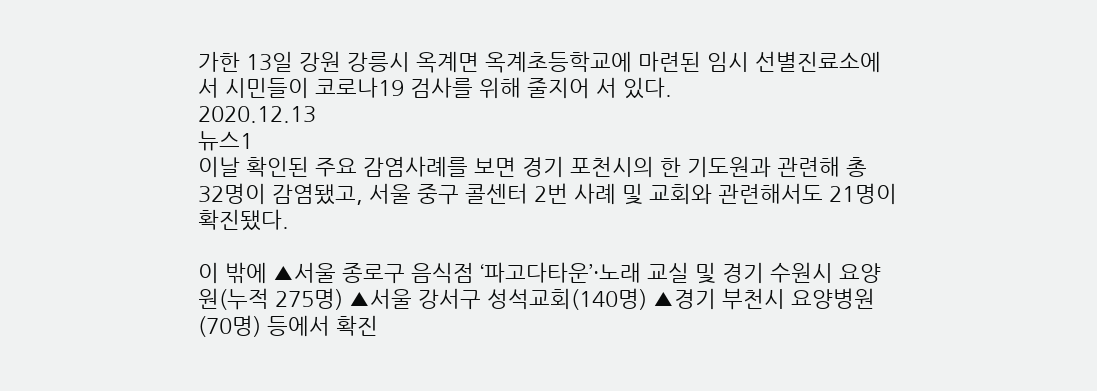가한 13일 강원 강릉시 옥계면 옥계초등학교에 마련된 임시 선별진료소에서 시민들이 코로나19 검사를 위해 줄지어 서 있다.
2020.12.13
뉴스1
이날 확인된 주요 감염사례를 보면 경기 포천시의 한 기도원과 관련해 총 32명이 감염됐고, 서울 중구 콜센터 2번 사례 및 교회와 관련해서도 21명이 확진됐다.

이 밖에 ▲서울 종로구 음식점 ‘파고다타운’·노래 교실 및 경기 수원시 요양원(누적 275명) ▲서울 강서구 성석교회(140명) ▲경기 부천시 요양병원(70명) 등에서 확진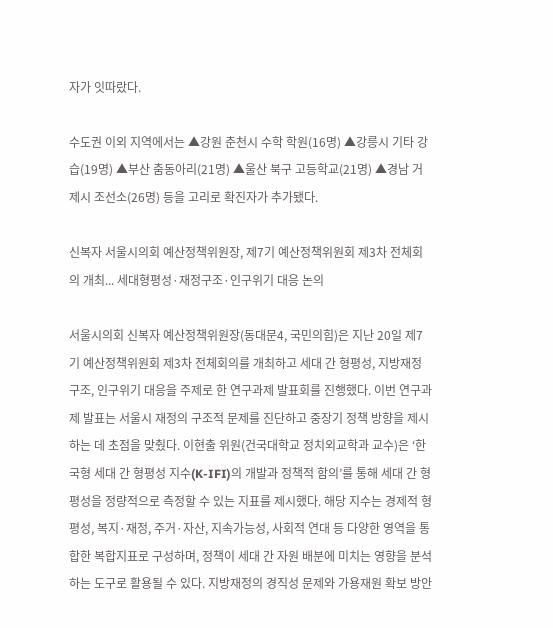자가 잇따랐다.

수도권 이외 지역에서는 ▲강원 춘천시 수학 학원(16명) ▲강릉시 기타 강습(19명) ▲부산 춤동아리(21명) ▲울산 북구 고등학교(21명) ▲경남 거제시 조선소(26명) 등을 고리로 확진자가 추가됐다.

신복자 서울시의회 예산정책위원장, 제7기 예산정책위원회 제3차 전체회의 개최... 세대형평성·재정구조·인구위기 대응 논의

서울시의회 신복자 예산정책위원장(동대문4, 국민의힘)은 지난 20일 제7기 예산정책위원회 제3차 전체회의를 개최하고 세대 간 형평성, 지방재정 구조, 인구위기 대응을 주제로 한 연구과제 발표회를 진행했다. 이번 연구과제 발표는 서울시 재정의 구조적 문제를 진단하고 중장기 정책 방향을 제시하는 데 초점을 맞췄다. 이현출 위원(건국대학교 정치외교학과 교수)은 ‘한국형 세대 간 형평성 지수(K-IFI)의 개발과 정책적 함의’를 통해 세대 간 형평성을 정량적으로 측정할 수 있는 지표를 제시했다. 해당 지수는 경제적 형평성, 복지·재정, 주거·자산, 지속가능성, 사회적 연대 등 다양한 영역을 통합한 복합지표로 구성하며, 정책이 세대 간 자원 배분에 미치는 영향을 분석하는 도구로 활용될 수 있다. 지방재정의 경직성 문제와 가용재원 확보 방안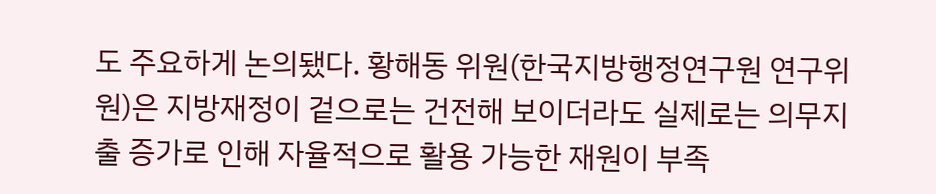도 주요하게 논의됐다. 황해동 위원(한국지방행정연구원 연구위원)은 지방재정이 겉으로는 건전해 보이더라도 실제로는 의무지출 증가로 인해 자율적으로 활용 가능한 재원이 부족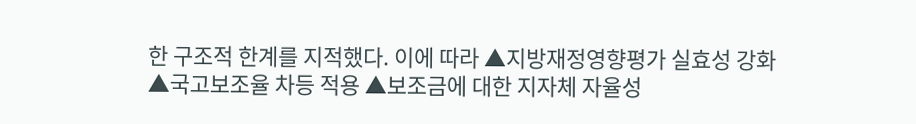한 구조적 한계를 지적했다. 이에 따라 ▲지방재정영향평가 실효성 강화 ▲국고보조율 차등 적용 ▲보조금에 대한 지자체 자율성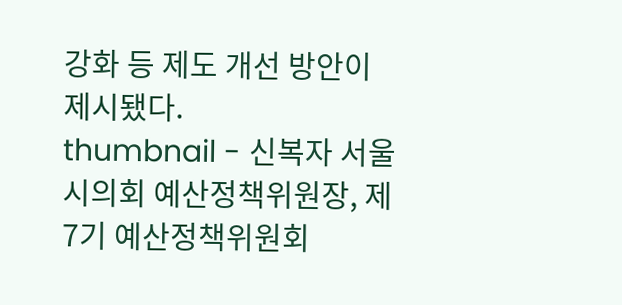강화 등 제도 개선 방안이 제시됐다.
thumbnail - 신복자 서울시의회 예산정책위원장, 제7기 예산정책위원회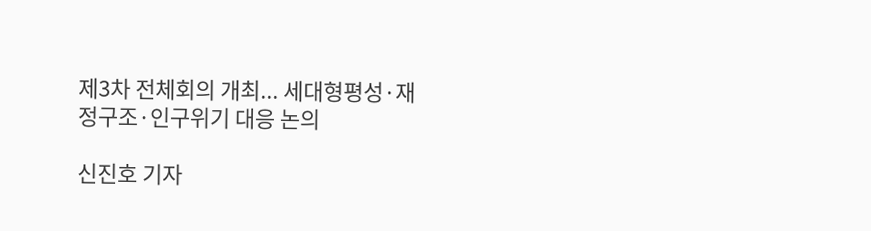제3차 전체회의 개최... 세대형평성·재정구조·인구위기 대응 논의

신진호 기자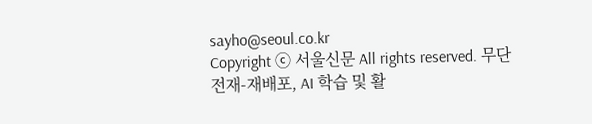sayho@seoul.co.kr
Copyright ⓒ 서울신문 All rights reserved. 무단 전재-재배포, AI 학습 및 활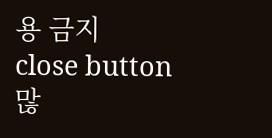용 금지
close button
많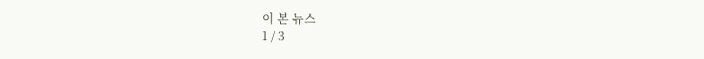이 본 뉴스
1 / 3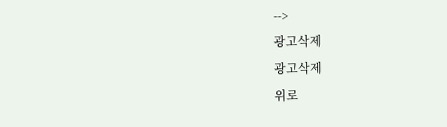-->
광고삭제
광고삭제
위로